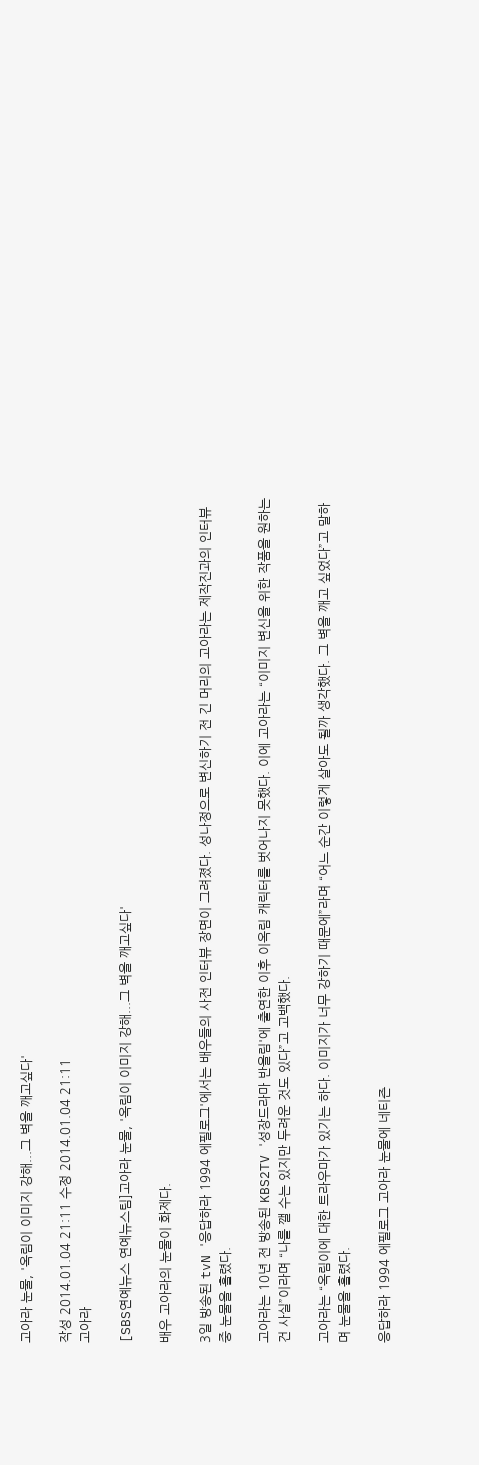고아라 눈물, '옥림이 이미지 강해...그 벽을 깨고싶다'

작성 2014.01.04 21:11 수정 2014.01.04 21:11
고아라

[SBS연예뉴스 연예뉴스팀]고아라 눈물, '옥림이 이미지 강해...그 벽을 깨고싶다'

배우 고아라의 눈물이 화제다.

3일 방송된 tvN '응답하라 1994 에필로그'에서는 배우들의 사전 인터뷰 장면이 그려졌다. 성나정으로 변신하기 전 긴 머리의 고아라는 제작진과의 인터뷰 중 눈물을 흘렸다.

고아라는 10년 전 방송된 KBS2TV '성장드라마 반올림'에 출연한 이후 이옥림 캐릭터를 벗어나지 못했다. 이에 고아라는 “이미지 변신을 위한 작품을 원하는 건 사실”이라며 “나를 깰 수는 있지만 두려운 것도 있다”고 고백했다.

고아라는 “옥림이에 대한 트라우마가 있기는 하다. 이미지가 너무 강하기 때문에”라며 “어느 순간 이렇게 살아도 될까 생각했다. 그 벽을 깨고 싶었다”고 말하며 눈물을 흘렸다.

응답하라 1994 에필로그 고아라 눈물에 네티즌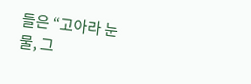들은 “고아라 눈물, 그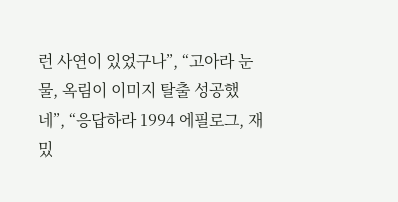런 사연이 있었구나”, “고아라 눈물, 옥림이 이미지 탈출 성공했네”, “응답하라 1994 에필로그, 재밌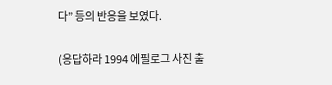다” 등의 반응을 보였다.

(응답하라 1994 에필로그 사진 출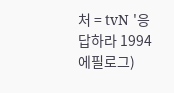처 = tvN '응답하라 1994 에필로그)